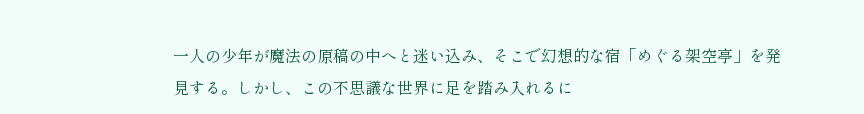一人の少年が魔法の原稿の中へと迷い込み、そこで幻想的な宿「めぐる架空亭」を発見する。しかし、この不思議な世界に足を踏み入れるに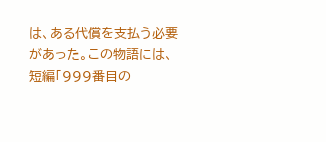は、ある代償を支払う必要があった。この物語には、短編「999番目の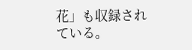花」も収録されている。